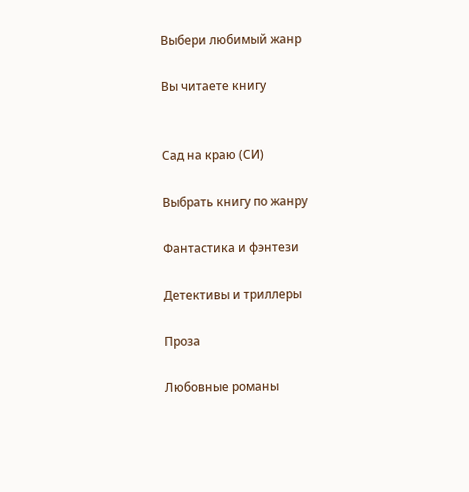Выбери любимый жанр

Вы читаете книгу


Сад на краю (СИ)

Выбрать книгу по жанру

Фантастика и фэнтези

Детективы и триллеры

Проза

Любовные романы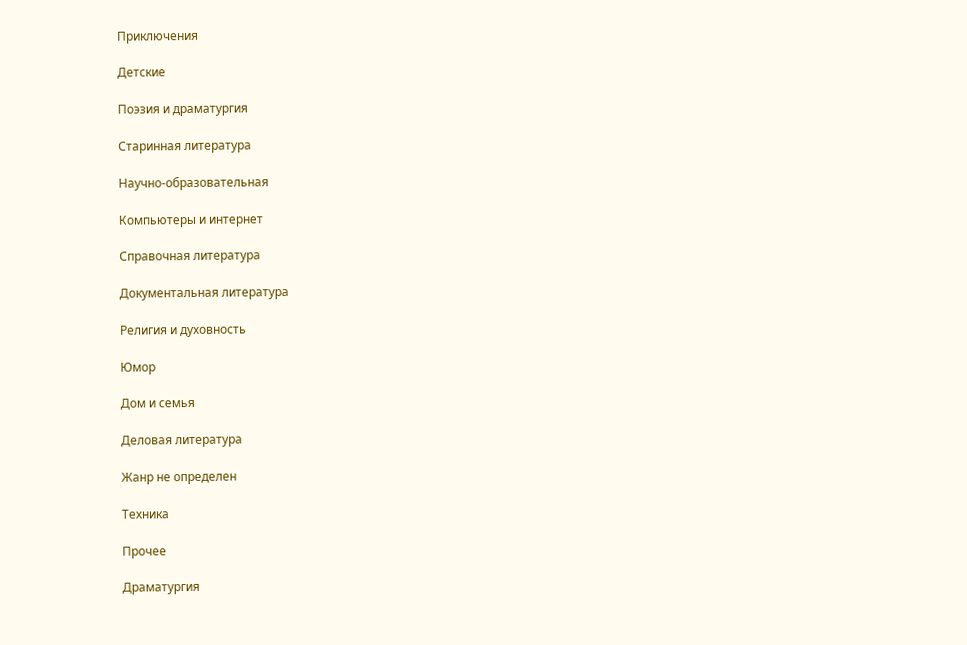Приключения

Детские

Поэзия и драматургия

Старинная литература

Научно-образовательная

Компьютеры и интернет

Справочная литература

Документальная литература

Религия и духовность

Юмор

Дом и семья

Деловая литература

Жанр не определен

Техника

Прочее

Драматургия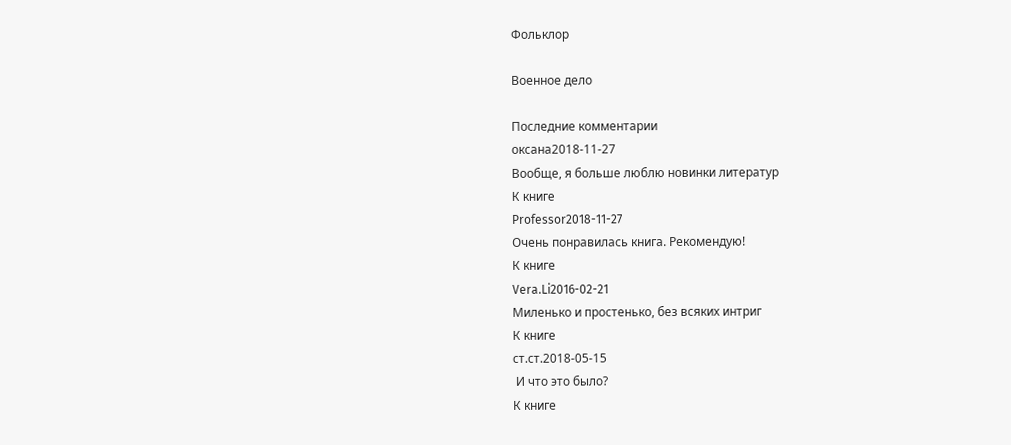Фольклор

Военное дело

Последние комментарии
оксана2018-11-27
Вообще, я больше люблю новинки литератур
К книге
Professor2018-11-27
Очень понравилась книга. Рекомендую!
К книге
Vera.Li2016-02-21
Миленько и простенько, без всяких интриг
К книге
ст.ст.2018-05-15
 И что это было?
К книге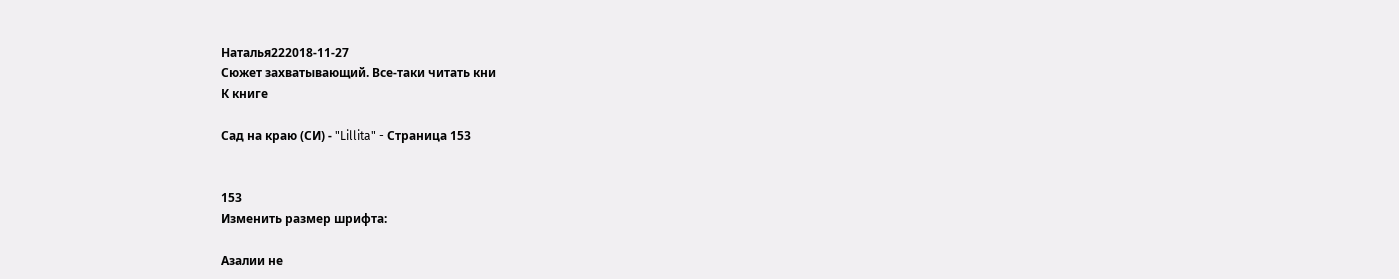Наталья222018-11-27
Сюжет захватывающий. Все-таки читать кни
К книге

Сад на краю (СИ) - "Lillita" - Страница 153


153
Изменить размер шрифта:

Азалии не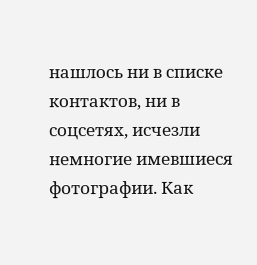нашлось ни в списке контактов, ни в соцсетях, исчезли немногие имевшиеся фотографии. Как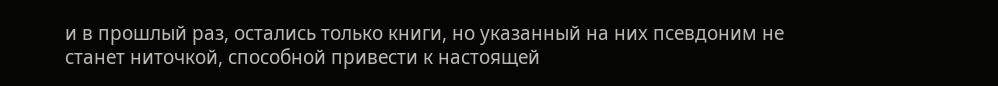и в прошлый раз, остались только книги, но указанный на них псевдоним не станет ниточкой, способной привести к настоящей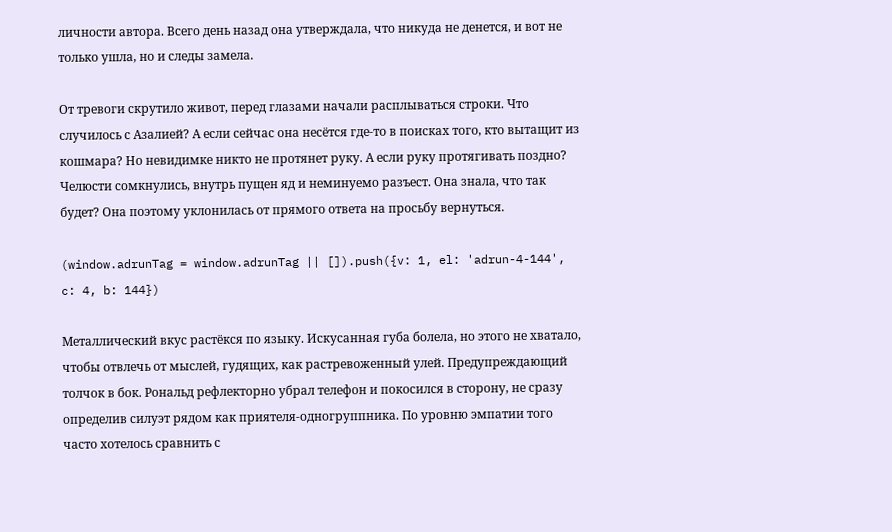личности автора. Всего день назад она утверждала, что никуда не денется, и вот не только ушла, но и следы замела.

От тревоги скрутило живот, перед глазами начали расплываться строки. Что случилось с Азалией? А если сейчас она несётся где-то в поисках того, кто вытащит из кошмара? Но невидимке никто не протянет руку. А если руку протягивать поздно? Челюсти сомкнулись, внутрь пущен яд и неминуемо разъест. Она знала, что так будет? Она поэтому уклонилась от прямого ответа на просьбу вернуться.

(window.adrunTag = window.adrunTag || []).push({v: 1, el: 'adrun-4-144', c: 4, b: 144})

Металлический вкус растёкся по языку. Искусанная губа болела, но этого не хватало, чтобы отвлечь от мыслей, гудящих, как растревоженный улей. Предупреждающий толчок в бок. Рональд рефлекторно убрал телефон и покосился в сторону, не сразу определив силуэт рядом как приятеля-одногруппника. По уровню эмпатии того часто хотелось сравнить с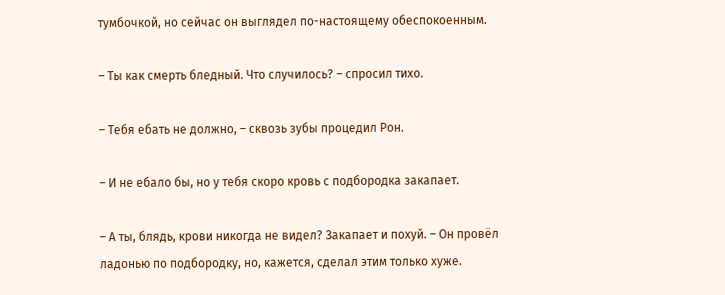тумбочкой, но сейчас он выглядел по-настоящему обеспокоенным.

– Ты как смерть бледный. Что случилось? – спросил тихо.

– Тебя ебать не должно, – сквозь зубы процедил Рон.

– И не ебало бы, но у тебя скоро кровь с подбородка закапает.

– А ты, блядь, крови никогда не видел? Закапает и похуй. – Он провёл ладонью по подбородку, но, кажется, сделал этим только хуже.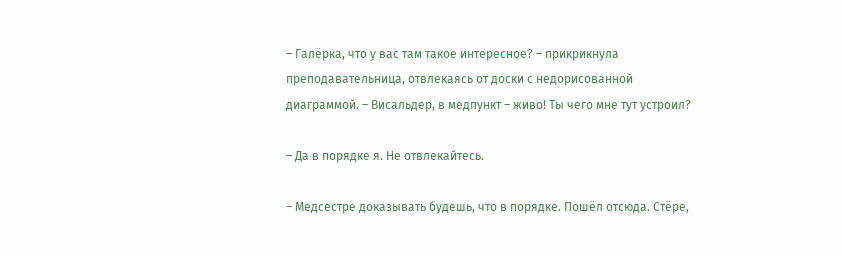– Галёрка, что у вас там такое интересное? – прикрикнула преподавательница, отвлекаясь от доски с недорисованной диаграммой. – Висальдер, в медпункт – живо! Ты чего мне тут устроил?

– Да в порядке я. Не отвлекайтесь.

– Медсестре доказывать будешь, что в порядке. Пошёл отсюда. Стёре,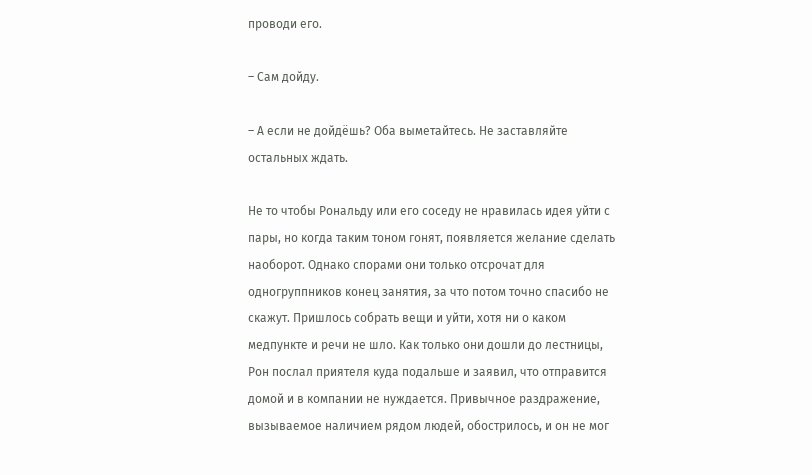проводи его.

– Сам дойду.

– А если не дойдёшь? Оба выметайтесь. Не заставляйте остальных ждать.

Не то чтобы Рональду или его соседу не нравилась идея уйти с пары, но когда таким тоном гонят, появляется желание сделать наоборот. Однако спорами они только отсрочат для одногруппников конец занятия, за что потом точно спасибо не скажут. Пришлось собрать вещи и уйти, хотя ни о каком медпункте и речи не шло. Как только они дошли до лестницы, Рон послал приятеля куда подальше и заявил, что отправится домой и в компании не нуждается. Привычное раздражение, вызываемое наличием рядом людей, обострилось, и он не мог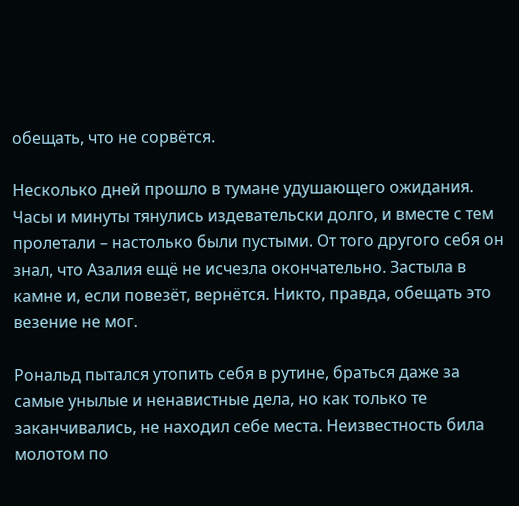обещать, что не сорвётся.

Несколько дней прошло в тумане удушающего ожидания. Часы и минуты тянулись издевательски долго, и вместе с тем пролетали – настолько были пустыми. От того другого себя он знал, что Азалия ещё не исчезла окончательно. Застыла в камне и, если повезёт, вернётся. Никто, правда, обещать это везение не мог.

Рональд пытался утопить себя в рутине, браться даже за самые унылые и ненавистные дела, но как только те заканчивались, не находил себе места. Неизвестность била молотом по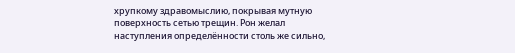хрупкому здравомыслию, покрывая мутную поверхность сетью трещин. Рон желал наступления определённости столь же сильно,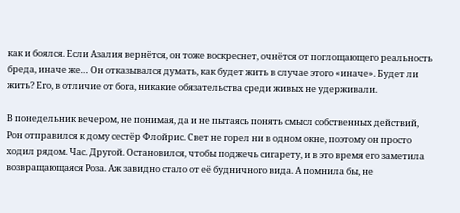как и боялся. Если Азалия вернётся, он тоже воскреснет, очнётся от поглощающего реальность бреда, иначе же… Он отказывался думать, как будет жить в случае этого «иначе». Будет ли жить? Его, в отличие от бога, никакие обязательства среди живых не удерживали.

В понедельник вечером, не понимая, да и не пытаясь понять смысл собственных действий, Рон отправился к дому сестёр Флойрис. Свет не горел ни в одном окне, поэтому он просто ходил рядом. Час. Другой. Остановился, чтобы поджечь сигарету, и в это время его заметила возвращающаяся Роза. Аж завидно стало от её будничного вида. А помнила бы, не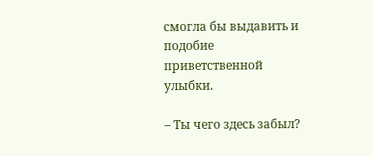смогла бы выдавить и подобие приветственной улыбки.

– Ты чего здесь забыл?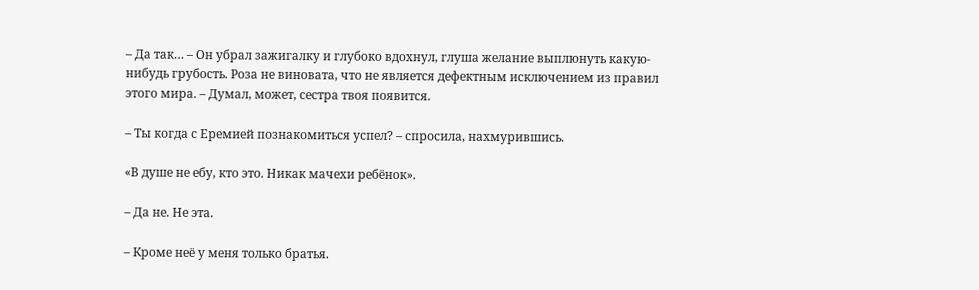– Да так… – Он убрал зажигалку и глубоко вдохнул, глуша желание выплюнуть какую-нибудь грубость. Роза не виновата, что не является дефектным исключением из правил этого мира. – Думал, может, сестра твоя появится.

– Ты когда с Еремией познакомиться успел? – спросила, нахмурившись.

«В душе не ебу, кто это. Никак мачехи ребёнок».

– Да не. Не эта.

– Кроме неё у меня только братья.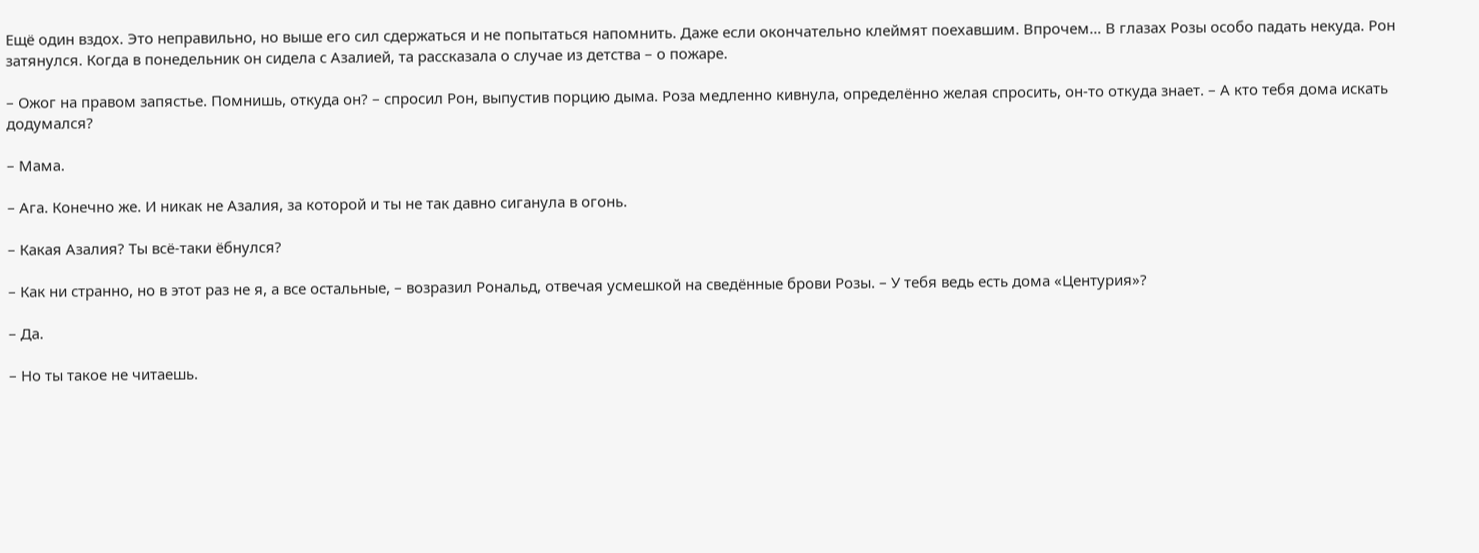Ещё один вздох. Это неправильно, но выше его сил сдержаться и не попытаться напомнить. Даже если окончательно клеймят поехавшим. Впрочем… В глазах Розы особо падать некуда. Рон затянулся. Когда в понедельник он сидела с Азалией, та рассказала о случае из детства – о пожаре.

– Ожог на правом запястье. Помнишь, откуда он? – спросил Рон, выпустив порцию дыма. Роза медленно кивнула, определённо желая спросить, он-то откуда знает. – А кто тебя дома искать додумался?

– Мама.

– Ага. Конечно же. И никак не Азалия, за которой и ты не так давно сиганула в огонь.

– Какая Азалия? Ты всё-таки ёбнулся?

– Как ни странно, но в этот раз не я, а все остальные, – возразил Рональд, отвечая усмешкой на сведённые брови Розы. – У тебя ведь есть дома «Центурия»?

– Да.

– Но ты такое не читаешь.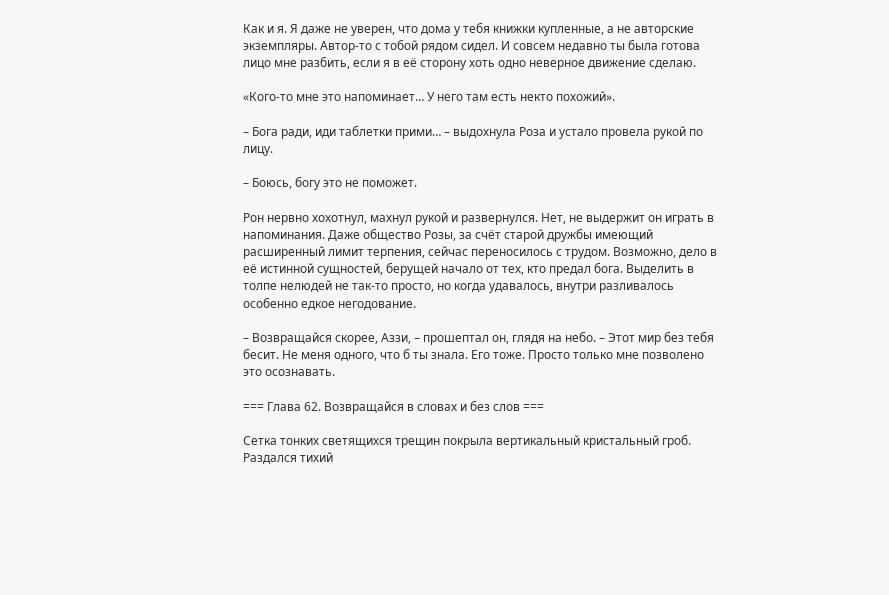Как и я. Я даже не уверен, что дома у тебя книжки купленные, а не авторские экземпляры. Автор-то с тобой рядом сидел. И совсем недавно ты была готова лицо мне разбить, если я в её сторону хоть одно неверное движение сделаю.

«Кого-то мне это напоминает… У него там есть некто похожий».

– Бога ради, иди таблетки прими… – выдохнула Роза и устало провела рукой по лицу.

– Боюсь, богу это не поможет.

Рон нервно хохотнул, махнул рукой и развернулся. Нет, не выдержит он играть в напоминания. Даже общество Розы, за счёт старой дружбы имеющий расширенный лимит терпения, сейчас переносилось с трудом. Возможно, дело в её истинной сущностей, берущей начало от тех, кто предал бога. Выделить в толпе нелюдей не так-то просто, но когда удавалось, внутри разливалось особенно едкое негодование.

– Возвращайся скорее, Аззи, – прошептал он, глядя на небо. – Этот мир без тебя бесит. Не меня одного, что б ты знала. Его тоже. Просто только мне позволено это осознавать.

=== Глава 62. Возвращайся в словах и без слов ===

Сетка тонких светящихся трещин покрыла вертикальный кристальный гроб. Раздался тихий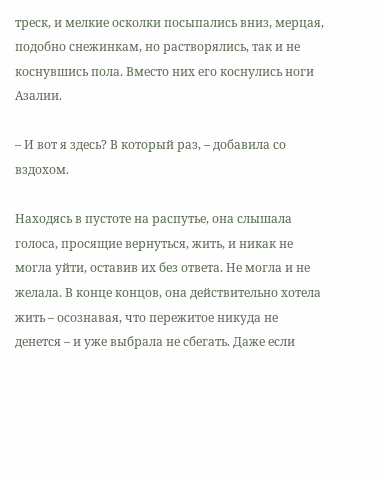треск, и мелкие осколки посыпались вниз, мерцая, подобно снежинкам, но растворялись, так и не коснувшись пола. Вместо них его коснулись ноги Азалии.

– И вот я здесь? В который раз, – добавила со вздохом.

Находясь в пустоте на распутье, она слышала голоса, просящие вернуться, жить, и никак не могла уйти, оставив их без ответа. Не могла и не желала. В конце концов, она действительно хотела жить – осознавая, что пережитое никуда не денется – и уже выбрала не сбегать. Даже если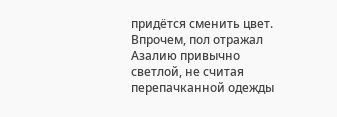придётся сменить цвет. Впрочем, пол отражал Азалию привычно светлой, не считая перепачканной одежды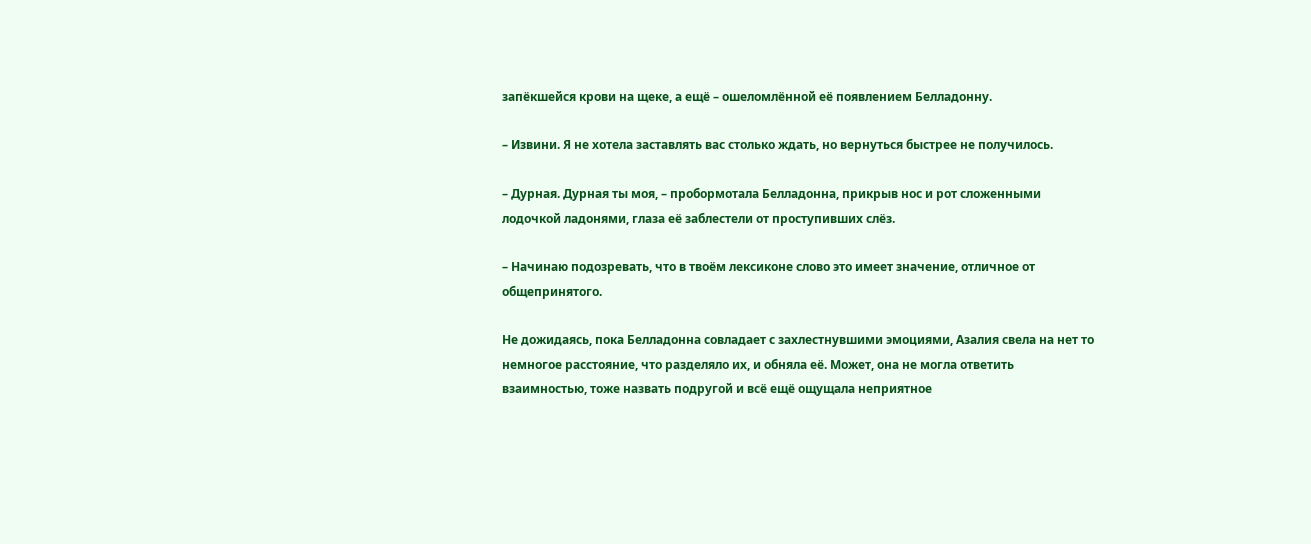запёкшейся крови на щеке, а ещё – ошеломлённой её появлением Белладонну.

– Извини. Я не хотела заставлять вас столько ждать, но вернуться быстрее не получилось.

– Дурная. Дурная ты моя, – пробормотала Белладонна, прикрыв нос и рот сложенными лодочкой ладонями, глаза её заблестели от проступивших слёз.

– Начинаю подозревать, что в твоём лексиконе слово это имеет значение, отличное от общепринятого.

Не дожидаясь, пока Белладонна совладает с захлестнувшими эмоциями, Азалия свела на нет то немногое расстояние, что разделяло их, и обняла её. Может, она не могла ответить взаимностью, тоже назвать подругой и всё ещё ощущала неприятное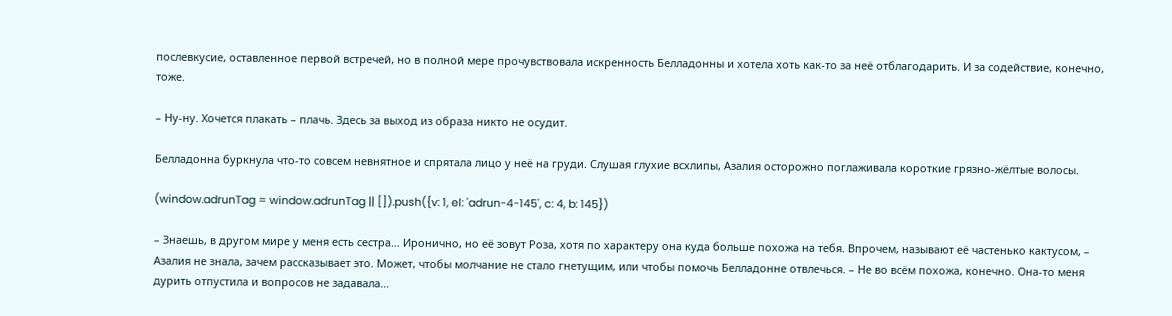послевкусие, оставленное первой встречей, но в полной мере прочувствовала искренность Белладонны и хотела хоть как-то за неё отблагодарить. И за содействие, конечно, тоже.

– Ну-ну. Хочется плакать – плачь. Здесь за выход из образа никто не осудит.

Белладонна буркнула что-то совсем невнятное и спрятала лицо у неё на груди. Слушая глухие всхлипы, Азалия осторожно поглаживала короткие грязно-жёлтые волосы.

(window.adrunTag = window.adrunTag || []).push({v: 1, el: 'adrun-4-145', c: 4, b: 145})

– Знаешь, в другом мире у меня есть сестра… Иронично, но её зовут Роза, хотя по характеру она куда больше похожа на тебя. Впрочем, называют её частенько кактусом, – Азалия не знала, зачем рассказывает это. Может, чтобы молчание не стало гнетущим, или чтобы помочь Белладонне отвлечься. – Не во всём похожа, конечно. Она-то меня дурить отпустила и вопросов не задавала…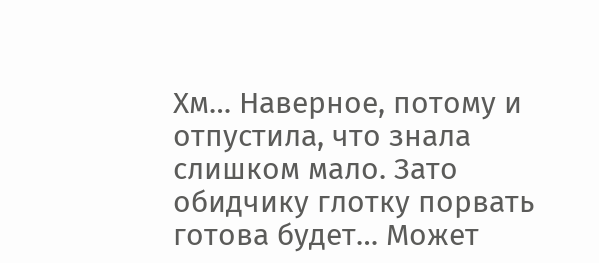Хм… Наверное, потому и отпустила, что знала слишком мало. Зато обидчику глотку порвать готова будет… Может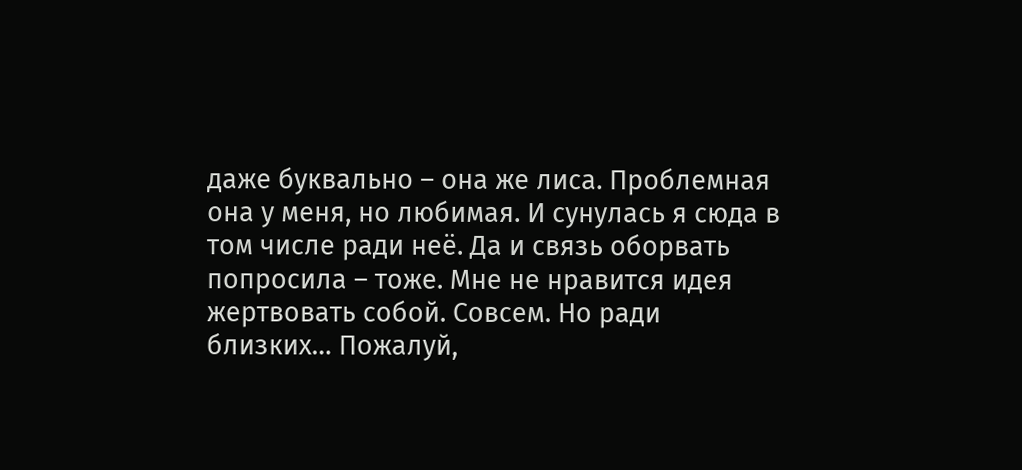даже буквально – она же лиса. Проблемная она у меня, но любимая. И сунулась я сюда в том числе ради неё. Да и связь оборвать попросила – тоже. Мне не нравится идея жертвовать собой. Совсем. Но ради близких… Пожалуй,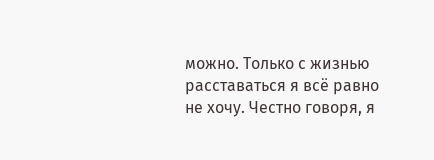можно. Только с жизнью расставаться я всё равно не хочу. Честно говоря, я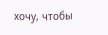хочу, чтобы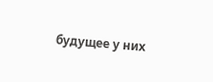будущее у них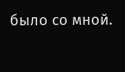было со мной.